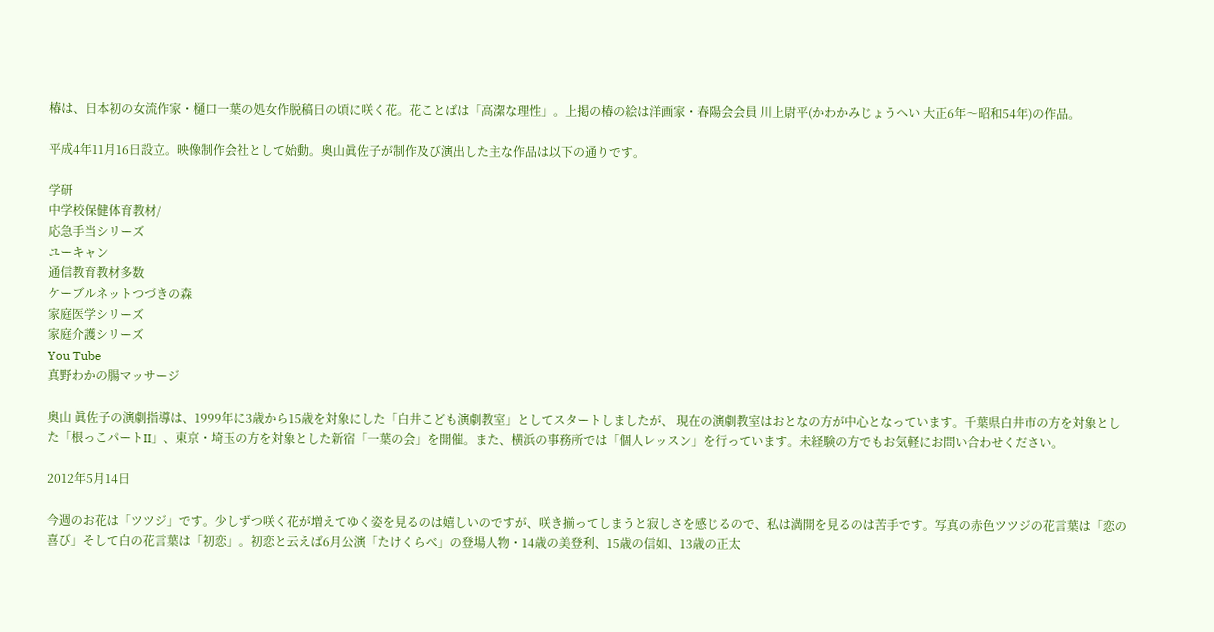椿は、日本初の女流作家・樋口一葉の処女作脱稿日の頃に咲く花。花ことばは「高潔な理性」。上掲の椿の絵は洋画家・春陽会会員 川上尉平(かわかみじょうへい 大正6年〜昭和54年)の作品。

平成4年11月16日設立。映像制作会社として始動。奥山眞佐子が制作及び演出した主な作品は以下の通りです。

学研
中学校保健体育教材/
応急手当シリーズ
ユーキャン
通信教育教材多数
ケーブルネットつづきの森
家庭医学シリーズ
家庭介護シリーズ
You Tube
真野わかの腸マッサージ

奥山 眞佐子の演劇指導は、1999年に3歳から15歳を対象にした「白井こども演劇教室」としてスタートしましたが、 現在の演劇教室はおとなの方が中心となっています。千葉県白井市の方を対象とした「根っこパートII」、東京・埼玉の方を対象とした新宿「一葉の会」を開催。また、横浜の事務所では「個人レッスン」を行っています。未経験の方でもお気軽にお問い合わせください。

2012年5月14日

今週のお花は「ツツジ」です。少しずつ咲く花が増えてゆく姿を見るのは嬉しいのですが、咲き揃ってしまうと寂しさを感じるので、私は満開を見るのは苦手です。写真の赤色ツツジの花言葉は「恋の喜び」そして白の花言葉は「初恋」。初恋と云えば6月公演「たけくらべ」の登場人物・14歳の美登利、15歳の信如、13歳の正太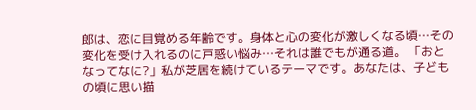郎は、恋に目覚める年齢です。身体と心の変化が激しくなる頃…その変化を受け入れるのに戸惑い悩み…それは誰でもが通る道。 「おとなってなに?」私が芝居を続けているテーマです。あなたは、子どもの頃に思い描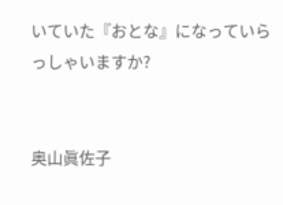いていた『おとな』になっていらっしゃいますか?


奥山眞佐子